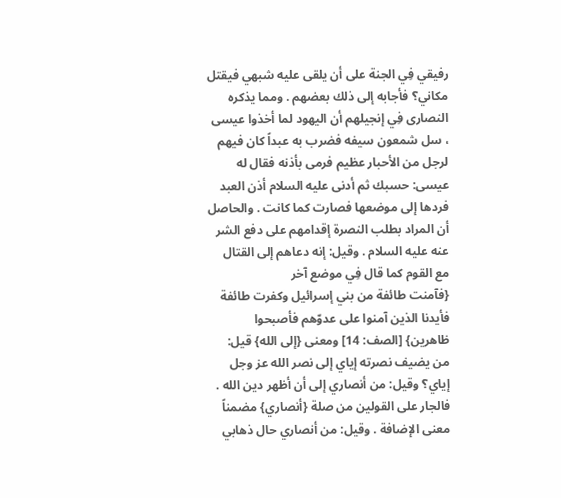رفيقي فِي الجنة على أن يلقى عليه شبهي فيقتل مكاني؟ فأجابه إلى ذلك بعضهم . ومما يذكره النصارى فِي إنجيلهم أن اليهود لما أخذوا عيسى ، سل شمعون سيفه فضرب به عبداً كان فيهم لرجل من الأحبار عظيم فرمى بأذنه فقال له عيسى: حسبك ثم أدنى عليه السلام أذن العبد فردها إلى موضعها فصارت كما كانت . والحاصل أن المراد بطلب النصرة إقدامهم على دفع الشر عنه عليه السلام . وقيل: إنه دعاهم إلى القتال مع القوم كما قال فِي موضع آخر
{فآمنت طائفة من بني إسرائيل وكفرت طائفة فأيدنا الذين آمنوا على عدوّهم فأصبحوا ظاهرين} [الصف: 14] ومعنى {إلى الله} قيل: من يضيف نصرته إياي إلى نصر الله عز وجل إياي؟ وقيل: من أنصاري إلى أن أظهر دين الله . فالجار على القولين من صلة {أنصاري} مضمناً معنى الإضافة . وقيل: من أنصاري حال ذهابي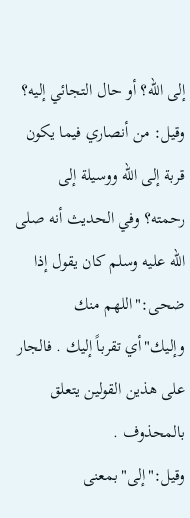إلى الله؟ أو حال التجائي إليه؟ وقيل: من أنصاري فيما يكون قربة إلى الله ووسيلة إلى رحمته؟ وفي الحديث أنه صلى الله عليه وسلم كان يقول إذا ضحى:"اللهم منك وإليك"أي تقرباً إليك . فالجار على هذين القولين يتعلق بالمحذوف . وقيل:"إلى"بمعنى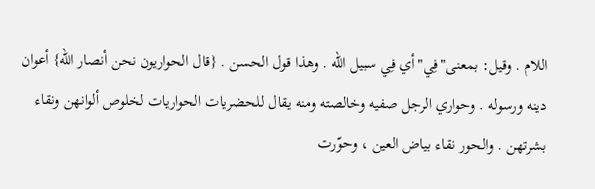اللام . وقيل: بمعنى"فِي"أي فِي سبيل الله . وهذا قول الحسن . {قال الحواريون نحن أنصار الله} أعوان دينه ورسوله . وحواري الرجل صفيه وخالصته ومنه يقال للحضريات الحواريات لخلوص ألوانهن ونقاء بشرتهن . والحور نقاء بياض العين ، وحوّرت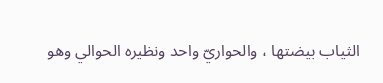الثياب بيضتها ، والحواريّ واحد ونظيره الحوالي وهو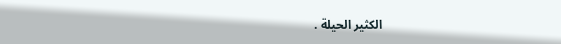الكثير الحيلة .